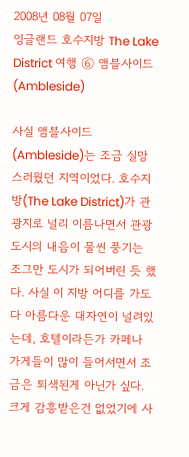2008년 08월 07일
잉글랜드 호수지방 The Lake District 여행 ⑥ 앰블사이드 (Ambleside)

사실 앰블사이드(Ambleside)는 조금 실망스러웠던 지역이었다. 호수지방(The Lake District)가 관광지로 널리 이름나면서 관광도시의 내음이 물씬 풍기는 조그만 도시가 되어버린 듯 했다. 사실 이 지방 어디를 가도 다 아름다운 대자연이 널려있는데, 호텔이라든가 카페나 가게들이 많이 들어서면서 조금은 퇴색된게 아닌가 싶다.
크게 감흥받은건 없었기에 사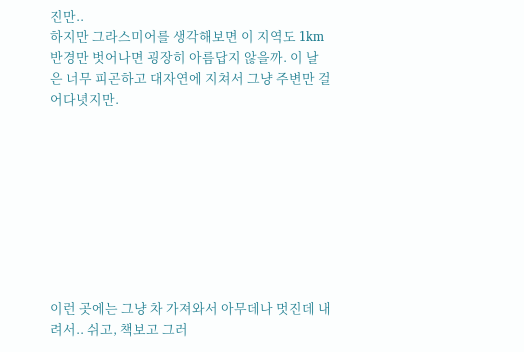진만..
하지만 그라스미어를 생각해보면 이 지역도 1km반경만 벗어나면 굉장히 아름답지 않을까. 이 날은 너무 피곤하고 대자연에 지쳐서 그냥 주변만 걸어다녓지만.









이런 곳에는 그냥 차 가져와서 아무데나 멋진데 내려서.. 쉬고, 책보고 그러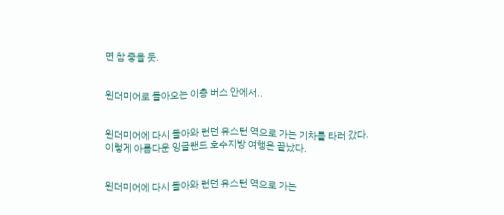면 참 좋을 듯.


윈더미어로 돌아오는 이층 버스 안에서..


윈더미어에 다시 돌아와 런던 유스턴 역으로 가는 기차를 타러 갔다.
이렇게 아름다운 잉글랜드 호수지방 여행은 끝났다.


윈더미어에 다시 돌아와 런던 유스턴 역으로 가는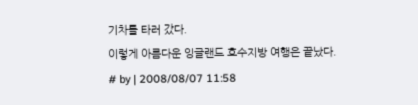기차를 타러 갔다.
이렇게 아름다운 잉글랜드 호수지방 여행은 끝났다.
# by | 2008/08/07 11:58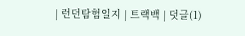| 런던탐험일지 | 트랙백 | 덧글(1)